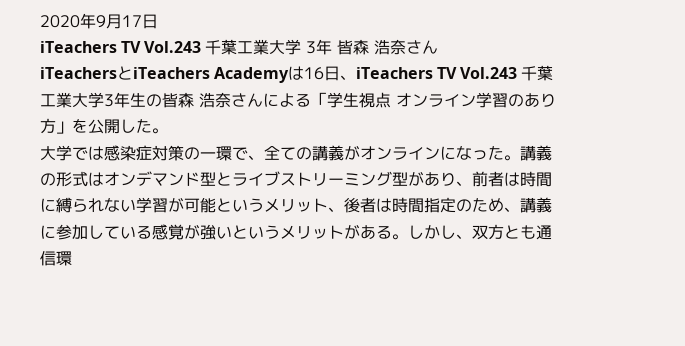2020年9月17日
iTeachers TV Vol.243 千葉工業大学 3年 皆森 浩奈さん
iTeachersとiTeachers Academyは16日、iTeachers TV Vol.243 千葉工業大学3年生の皆森 浩奈さんによる「学生視点 オンライン学習のあり方」を公開した。
大学では感染症対策の一環で、全ての講義がオンラインになった。講義の形式はオンデマンド型とライブストリーミング型があり、前者は時間に縛られない学習が可能というメリット、後者は時間指定のため、講義に参加している感覚が強いというメリットがある。しかし、双方とも通信環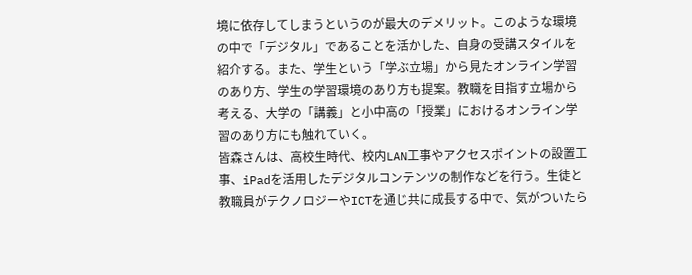境に依存してしまうというのが最大のデメリット。このような環境の中で「デジタル」であることを活かした、自身の受講スタイルを紹介する。また、学生という「学ぶ立場」から見たオンライン学習のあり方、学生の学習環境のあり方も提案。教職を目指す立場から考える、大学の「講義」と小中高の「授業」におけるオンライン学習のあり方にも触れていく。
皆森さんは、高校生時代、校内LAN工事やアクセスポイントの設置工事、iPadを活用したデジタルコンテンツの制作などを行う。生徒と教職員がテクノロジーやICTを通じ共に成長する中で、気がついたら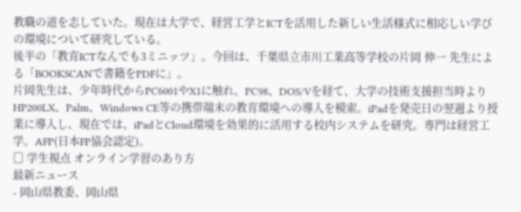教職の道を志していた。現在は大学で、経営工学とICTを活用した新しい生活様式に相応しい学びの環境について研究している。
後半の「教育ICTなんでも3ミニッツ」。今回は、千葉県立市川工業高等学校の片岡 伸一 先生による「BOOKSCANで書籍をPDFに」。
片岡先生は、少年時代からPC6001やX1に触れ、PC98、DOS/Vを経て、大学の技術支援担当時よりHP200LX、Palm、Windows CE等の携帯端末の教育環境への導入を模索。iPadを発売日の翌週より授業に導入し、現在では、iPadとCloud環境を効果的に活用する校内システムを研究。専門は経営工学。AFP(日本FP協会認定)。
□ 学生視点 オンライン学習のあり方
最新ニュース
- 岡山県教委、岡山県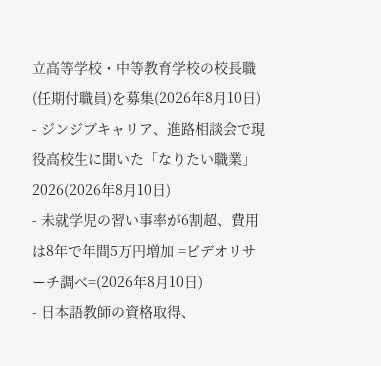立高等学校・中等教育学校の校長職(任期付職員)を募集(2026年8月10日)
- ジンジブキャリア、進路相談会で現役高校生に聞いた「なりたい職業」2026(2026年8月10日)
- 未就学児の習い事率が6割超、費用は8年で年間5万円増加 =ビデオリサーチ調べ=(2026年8月10日)
- 日本語教師の資格取得、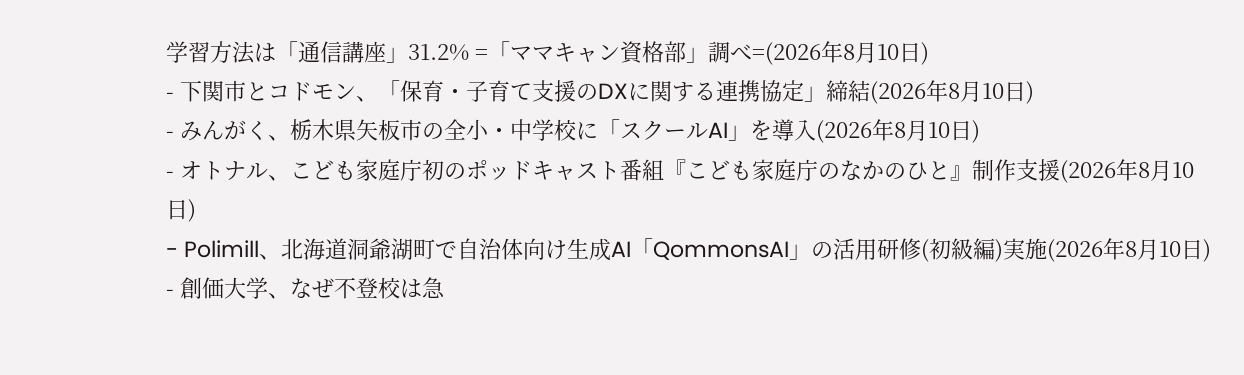学習方法は「通信講座」31.2% =「ママキャン資格部」調べ=(2026年8月10日)
- 下関市とコドモン、「保育・子育て支援のDXに関する連携協定」締結(2026年8月10日)
- みんがく、栃木県矢板市の全小・中学校に「スクールAI」を導入(2026年8月10日)
- オトナル、こども家庭庁初のポッドキャスト番組『こども家庭庁のなかのひと』制作支援(2026年8月10日)
- Polimill、北海道洞爺湖町で自治体向け生成AI「QommonsAI」の活用研修(初級編)実施(2026年8月10日)
- 創価大学、なぜ不登校は急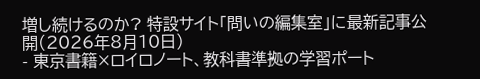増し続けるのか? 特設サイト「問いの編集室」に最新記事公開(2026年8月10日)
- 東京書籍×ロイロノート、教科書準拠の学習ポート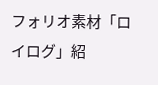フォリオ素材「ロイログ」紹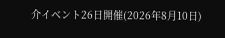介イベント26日開催(2026年8月10日)